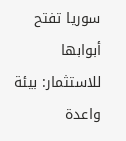سوريا تفتح أبوابها للاستثمار: بيئة واعدة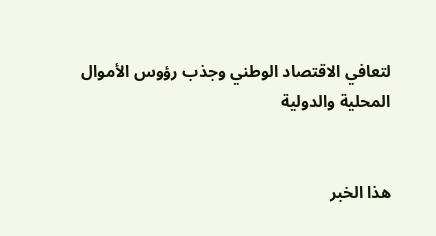لتعافي الاقتصاد الوطني وجذب رؤوس الأموال المحلية والدولية


هذا الخبر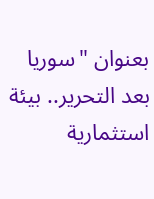بعنوان "سوريا بعد التحرير.. بيئة استثمارية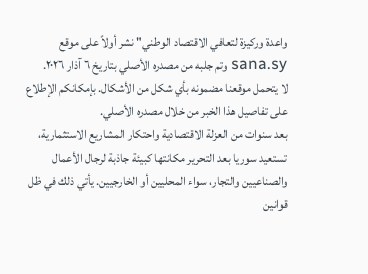واعدة وركيزة لتعافي الاقتصاد الوطني" نشر أولاً على موقع sana.sy وتم جلبه من مصدره الأصلي بتاريخ ٦ آذار ٢٠٢٦.
لا يتحمل موقعنا مضمونه بأي شكل من الأشكال. بإمكانكم الإطلاع على تفاصيل هذا الخبر من خلال مصدره الأصلي.
بعد سنوات من العزلة الاقتصادية واحتكار المشاريع الاستثمارية، تستعيد سوريا بعد التحرير مكانتها كبيئة جاذبة لرجال الأعمال والصناعيين والتجار، سواء المحليين أو الخارجيين. يأتي ذلك في ظل قوانين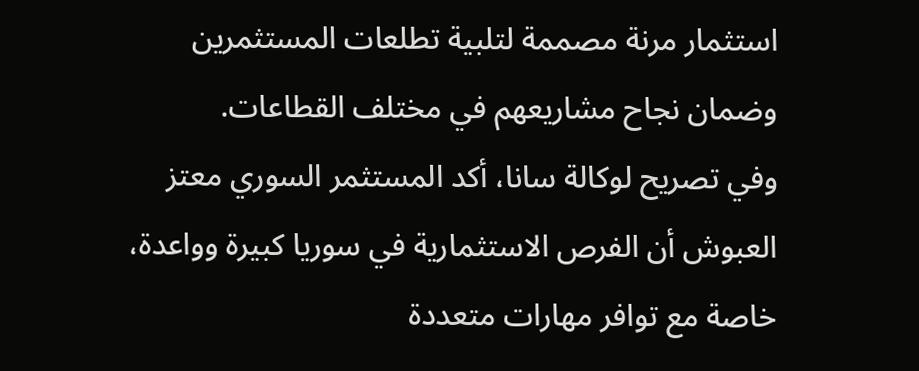استثمار مرنة مصممة لتلبية تطلعات المستثمرين وضمان نجاح مشاريعهم في مختلف القطاعات.
وفي تصريح لوكالة سانا، أكد المستثمر السوري معتز العبوش أن الفرص الاستثمارية في سوريا كبيرة وواعدة، خاصة مع توافر مهارات متعددة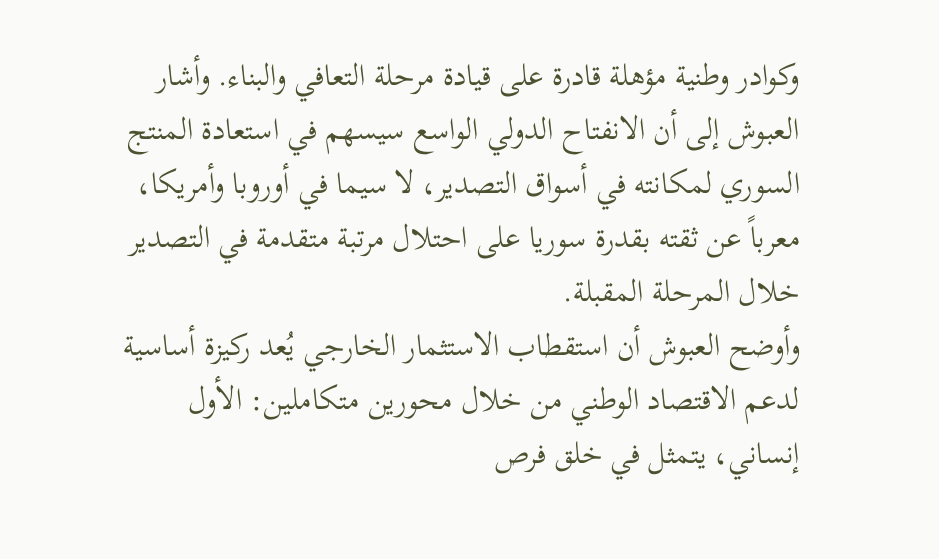وكوادر وطنية مؤهلة قادرة على قيادة مرحلة التعافي والبناء. وأشار العبوش إلى أن الانفتاح الدولي الواسع سيسهم في استعادة المنتج السوري لمكانته في أسواق التصدير، لا سيما في أوروبا وأمريكا، معرباً عن ثقته بقدرة سوريا على احتلال مرتبة متقدمة في التصدير خلال المرحلة المقبلة.
وأوضح العبوش أن استقطاب الاستثمار الخارجي يُعد ركيزة أساسية لدعم الاقتصاد الوطني من خلال محورين متكاملين: الأول إنساني، يتمثل في خلق فرص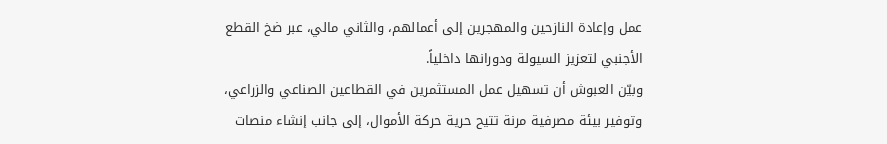عمل وإعادة النازحين والمهجرين إلى أعمالهم، والثاني مالي، عبر ضخ القطع الأجنبي لتعزيز السيولة ودورانها داخلياً.
وبيّن العبوش أن تسهيل عمل المستثمرين في القطاعين الصناعي والزراعي، وتوفير بيئة مصرفية مرنة تتيح حرية حركة الأموال، إلى جانب إنشاء منصات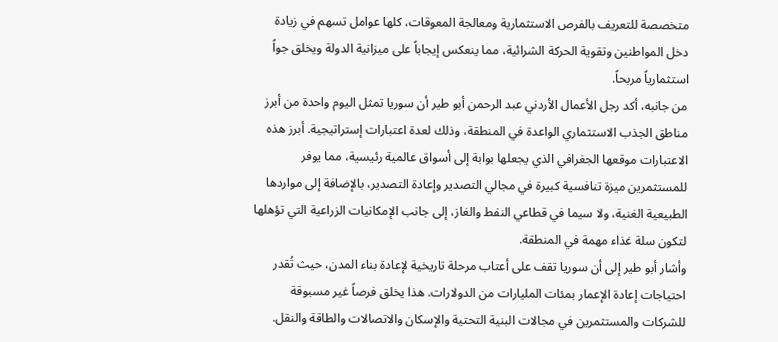متخصصة للتعريف بالفرص الاستثمارية ومعالجة المعوقات، كلها عوامل تسهم في زيادة دخل المواطنين وتقوية الحركة الشرائية، مما ينعكس إيجاباً على ميزانية الدولة ويخلق جواً استثمارياً مربحاً.
من جانبه، أكد رجل الأعمال الأردني عبد الرحمن أبو طير أن سوريا تمثل اليوم واحدة من أبرز مناطق الجذب الاستثماري الواعدة في المنطقة، وذلك لعدة اعتبارات إستراتيجية. أبرز هذه الاعتبارات موقعها الجغرافي الذي يجعلها بوابة إلى أسواق عالمية رئيسية، مما يوفر للمستثمرين ميزة تنافسية كبيرة في مجالي التصدير وإعادة التصدير، بالإضافة إلى مواردها الطبيعية الغنية، ولا سيما في قطاعي النفط والغاز، إلى جانب الإمكانيات الزراعية التي تؤهلها لتكون سلة غذاء مهمة في المنطقة.
وأشار أبو طير إلى أن سوريا تقف على أعتاب مرحلة تاريخية لإعادة بناء المدن، حيث تُقدر احتياجات إعادة الإعمار بمئات المليارات من الدولارات. هذا يخلق فرصاً غير مسبوقة للشركات والمستثمرين في مجالات البنية التحتية والإسكان والاتصالات والطاقة والنقل.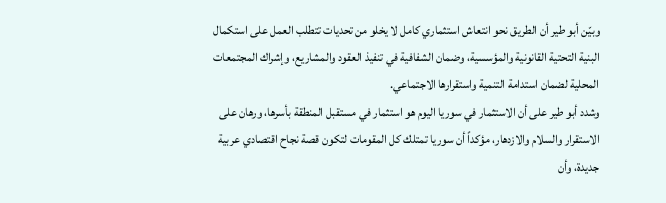وبيّن أبو طير أن الطريق نحو انتعاش استثماري كامل لا يخلو من تحديات تتطلب العمل على استكمال البنية التحتية القانونية والمؤسسية، وضمان الشفافية في تنفيذ العقود والمشاريع، وإشراك المجتمعات المحلية لضمان استدامة التنمية واستقرارها الاجتماعي.
وشدد أبو طير على أن الاستثمار في سوريا اليوم هو استثمار في مستقبل المنطقة بأسرها، ورهان على الاستقرار والسلام والازدهار، مؤكداً أن سوريا تمتلك كل المقومات لتكون قصة نجاح اقتصادي عربية جديدة، وأن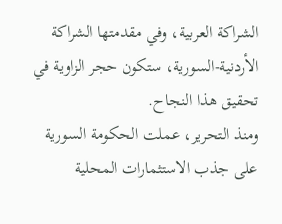الشراكة العربية، وفي مقدمتها الشراكة الأردنية-السورية، ستكون حجر الزاوية في تحقيق هذا النجاح.
ومنذ التحرير، عملت الحكومة السورية على جذب الاستثمارات المحلية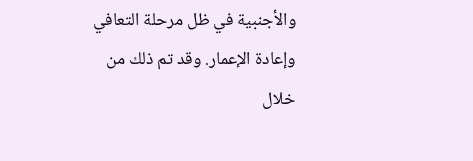والأجنبية في ظل مرحلة التعافي وإعادة الإعمار. وقد تم ذلك من خلال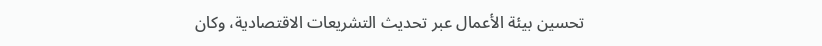تحسين بيئة الأعمال عبر تحديث التشريعات الاقتصادية، وكان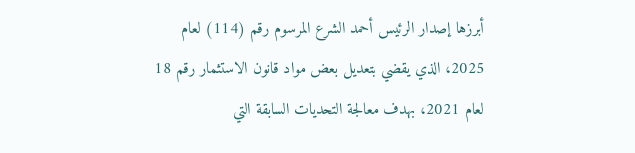أبرزها إصدار الرئيس أحمد الشرع المرسوم رقم (114) لعام 2025، الذي يقضي بتعديل بعض مواد قانون الاستثمار رقم 18 لعام 2021، بهدف معالجة التحديات السابقة التي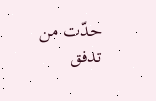حدّت من تدفق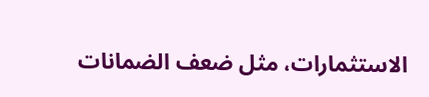الاستثمارات، مثل ضعف الضمانات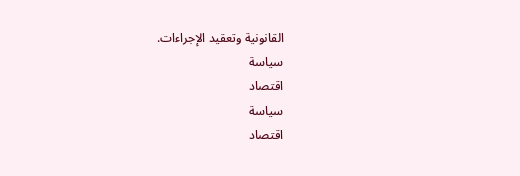القانونية وتعقيد الإجراءات.
سياسة
اقتصاد
سياسة
اقتصاد